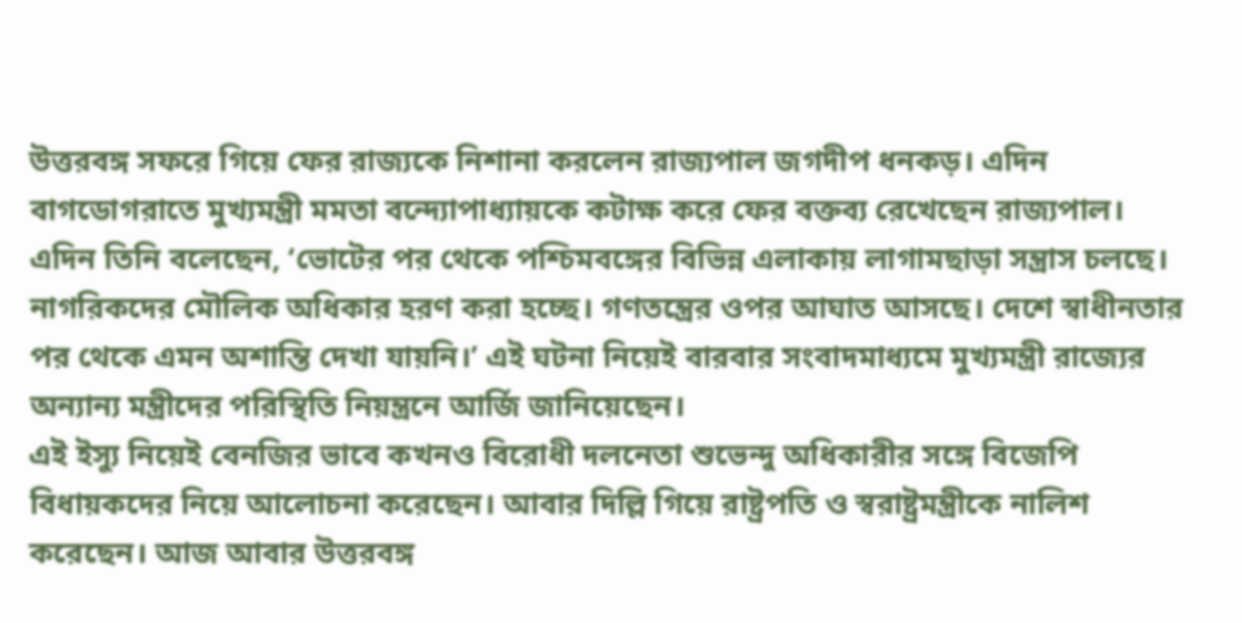উত্তরবঙ্গ সফরে গিয়ে ফের রাজ্যকে নিশানা করলেন রাজ্যপাল জগদীপ ধনকড়। এদিন বাগডোগরাতে মুখ্যমন্ত্রী মমতা বন্দ্যোপাধ্যায়কে কটাক্ষ করে ফের বক্তব্য রেখেছেন রাজ্যপাল। এদিন তিনি বলেছেন, ‘ভোটের পর থেকে পশ্চিমবঙ্গের বিভিন্ন এলাকায় লাগামছাড়া সন্ত্রাস চলছে। নাগরিকদের মৌলিক অধিকার হরণ করা হচ্ছে। গণতন্ত্রের ওপর আঘাত আসছে। দেশে স্বাধীনতার পর থেকে এমন অশান্তি দেখা যায়নি।’ এই ঘটনা নিয়েই বারবার সংবাদমাধ্যমে মুখ্যমন্ত্রী রাজ্যের অন্যান্য মন্ত্রীদের পরিস্থিতি নিয়ন্ত্রনে আর্জি জানিয়েছেন।
এই ইস্যু নিয়েই বেনজির ভাবে কখনও বিরোধী দলনেতা শুভেন্দু অধিকারীর সঙ্গে বিজেপি বিধায়কদের নিয়ে আলোচনা করেছেন। আবার দিল্লি গিয়ে রাষ্ট্রপতি ও স্বরাষ্ট্রমন্ত্রীকে নালিশ করেছেন। আজ আবার উত্তরবঙ্গ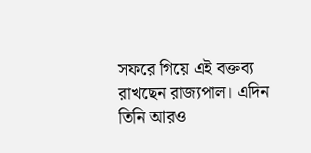সফরে গিয়ে এই বক্তব্য রাখছেন রাজ্যপাল। এদিন তিনি আরও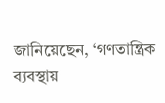জানিয়েছেন, ‘গণতান্ত্রিক ব্যবস্থায়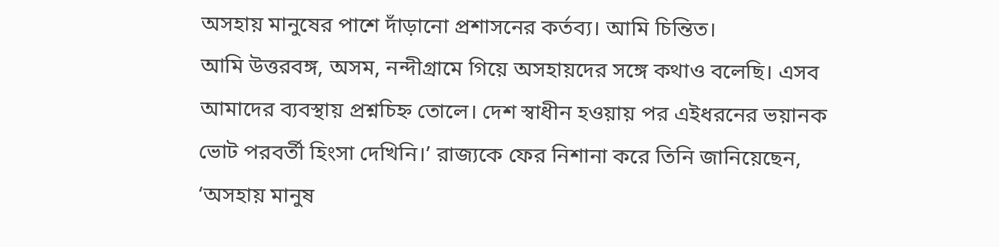অসহায় মানুষের পাশে দাঁড়ানো প্রশাসনের কর্তব্য। আমি চিন্তিত।
আমি উত্তরবঙ্গ, অসম, নন্দীগ্রামে গিয়ে অসহায়দের সঙ্গে কথাও বলেছি। এসব আমাদের ব্যবস্থায় প্রশ্নচিহ্ন তোলে। দেশ স্বাধীন হওয়ায় পর এইধরনের ভয়ানক ভোট পরবর্তী হিংসা দেখিনি।’ রাজ্যকে ফের নিশানা করে তিনি জানিয়েছেন, ‘অসহায় মানুষ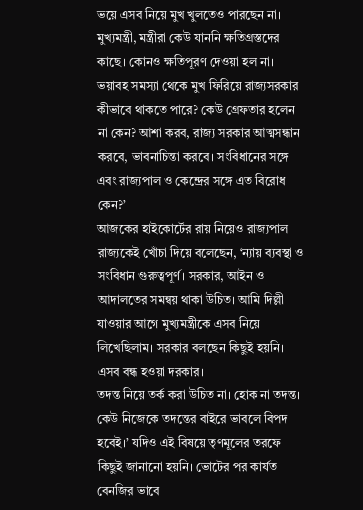ভয়ে এসব নিয়ে মুখ খুলতেও পারছেন না।
মুখ্যমন্ত্রী, মন্ত্রীরা কেউ যাননি ক্ষতিগ্রস্তদের কাছে। কোনও ক্ষতিপূরণ দেওয়া হল না। ভয়াবহ সমস্যা থেকে মুখ ফিরিয়ে রাজ্যসরকার কীভাবে থাকতে পারে? কেউ গ্রেফতার হলেন না কেন? আশা করব, রাজ্য সরকার আত্মসন্ধান করবে, ভাবনাচিন্তা করবে। সংবিধানের সঙ্গে এবং রাজ্যপাল ও কেন্দ্রের সঙ্গে এত বিরোধ কেন?’
আজকের হাইকোর্টের রায় নিয়েও রাজ্যপাল রাজ্যকেই খোঁচা দিয়ে বলেছেন, ‘ন্যায় ব্যবস্থা ও সংবিধান গুরুত্বপূর্ণ। সরকার, আইন ও আদালতের সমন্বয় থাকা উচিত। আমি দিল্লী যাওয়ার আগে মুখ্যমন্ত্রীকে এসব নিয়ে লিখেছিলাম। সরকার বলছেন কিছুই হয়নি। এসব বন্ধ হওয়া দরকার।
তদন্ত নিয়ে তর্ক করা উচিত না। হোক না তদন্ত। কেউ নিজেকে তদন্তের বাইরে ভাবলে বিপদ হবেই।’ যদিও এই বিষয়ে তৃণমূলের তরফে কিছুই জানানো হয়নি। ভোটের পর কার্যত বেনজির ভাবে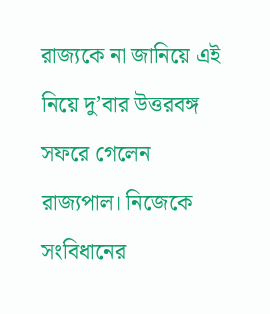রাজ্যকে না জানিয়ে এই নিয়ে দু’বার উত্তরবঙ্গ সফরে গেলেন রাজ্যপাল। নিজেকে সংবিধানের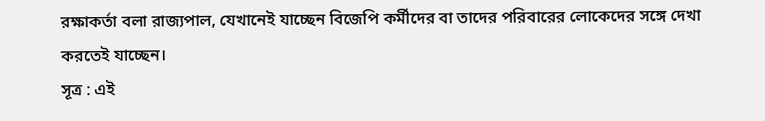রক্ষাকর্তা বলা রাজ্যপাল, যেখানেই যাচ্ছেন বিজেপি কর্মীদের বা তাদের পরিবারের লোকেদের সঙ্গে দেখা করতেই যাচ্ছেন।
সূত্র : এই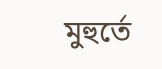মুহুর্তে